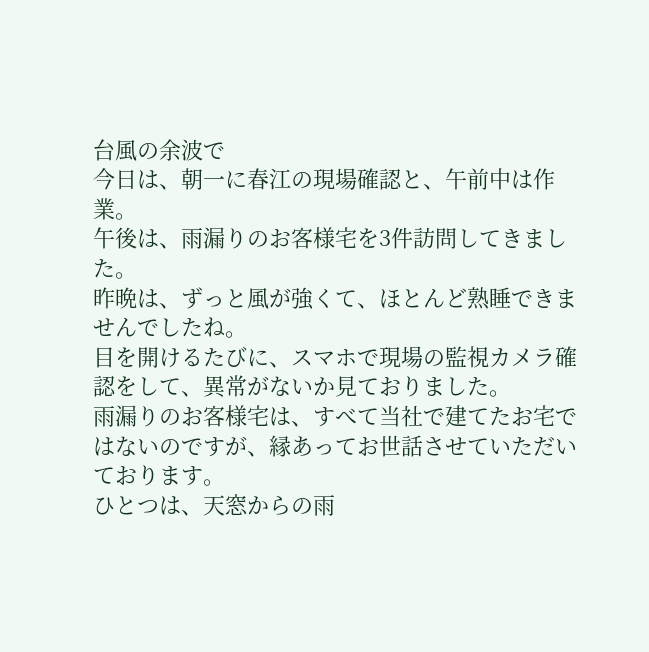台風の余波で
今日は、朝一に春江の現場確認と、午前中は作業。
午後は、雨漏りのお客様宅を3件訪問してきました。
昨晩は、ずっと風が強くて、ほとんど熟睡できませんでしたね。
目を開けるたびに、スマホで現場の監視カメラ確認をして、異常がないか見ておりました。
雨漏りのお客様宅は、すべて当社で建てたお宅ではないのですが、縁あってお世話させていただいております。
ひとつは、天窓からの雨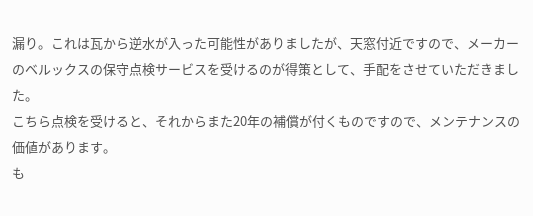漏り。これは瓦から逆水が入った可能性がありましたが、天窓付近ですので、メーカーのベルックスの保守点検サービスを受けるのが得策として、手配をさせていただきました。
こちら点検を受けると、それからまた20年の補償が付くものですので、メンテナンスの価値があります。
も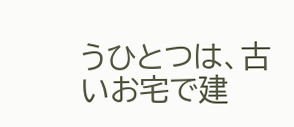うひとつは、古いお宅で建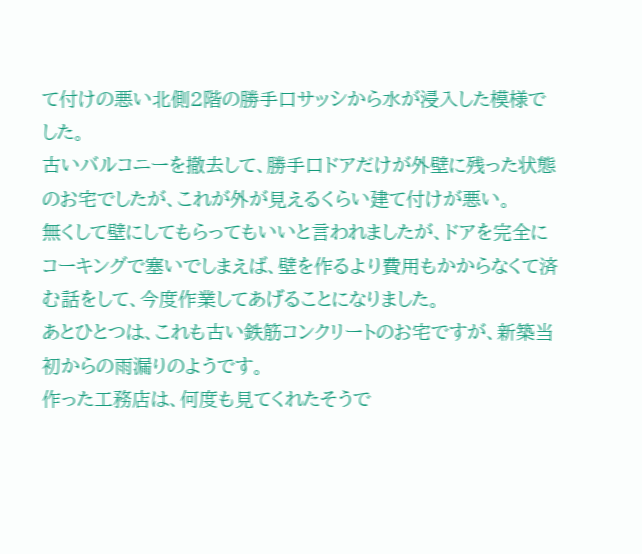て付けの悪い北側2階の勝手口サッシから水が浸入した模様でした。
古いバルコニーを撤去して、勝手口ドアだけが外壁に残った状態のお宅でしたが、これが外が見えるくらい建て付けが悪い。
無くして壁にしてもらってもいいと言われましたが、ドアを完全にコーキングで塞いでしまえば、壁を作るより費用もかからなくて済む話をして、今度作業してあげることになりました。
あとひとつは、これも古い鉄筋コンクリートのお宅ですが、新築当初からの雨漏りのようです。
作った工務店は、何度も見てくれたそうで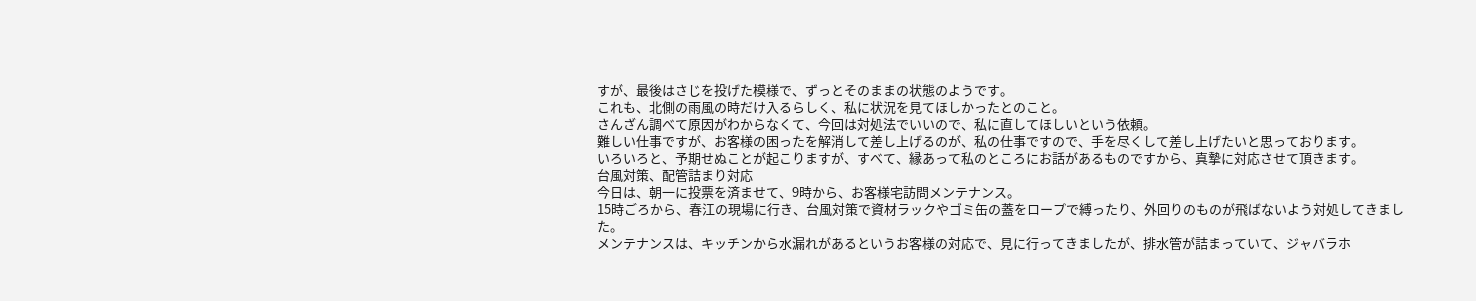すが、最後はさじを投げた模様で、ずっとそのままの状態のようです。
これも、北側の雨風の時だけ入るらしく、私に状況を見てほしかったとのこと。
さんざん調べて原因がわからなくて、今回は対処法でいいので、私に直してほしいという依頼。
難しい仕事ですが、お客様の困ったを解消して差し上げるのが、私の仕事ですので、手を尽くして差し上げたいと思っております。
いろいろと、予期せぬことが起こりますが、すべて、縁あって私のところにお話があるものですから、真摯に対応させて頂きます。
台風対策、配管詰まり対応
今日は、朝一に投票を済ませて、9時から、お客様宅訪問メンテナンス。
15時ごろから、春江の現場に行き、台風対策で資材ラックやゴミ缶の蓋をロープで縛ったり、外回りのものが飛ばないよう対処してきました。
メンテナンスは、キッチンから水漏れがあるというお客様の対応で、見に行ってきましたが、排水管が詰まっていて、ジャバラホ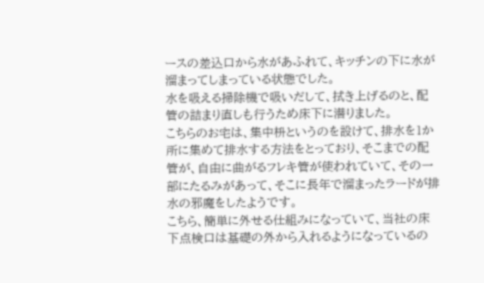ースの差込口から水があふれて、キッチンの下に水が溜まってしまっている状態でした。
水を吸える掃除機で吸いだして、拭き上げるのと、配管の詰まり直しも行うため床下に潜りました。
こちらのお宅は、集中枡というのを設けて、排水を1か所に集めて排水する方法をとっており、そこまでの配管が、自由に曲がるフレキ管が使われていて、その一部にたるみがあって、そこに長年で溜まったラードが排水の邪魔をしたようです。
こちら、簡単に外せる仕組みになっていて、当社の床下点検口は基礎の外から入れるようになっているの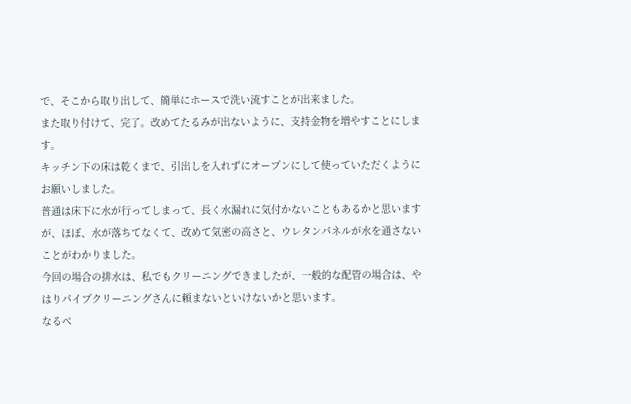で、そこから取り出して、簡単にホースで洗い流すことが出来ました。
また取り付けて、完了。改めてたるみが出ないように、支持金物を増やすことにします。
キッチン下の床は乾くまで、引出しを入れずにオープンにして使っていただくようにお願いしました。
普通は床下に水が行ってしまって、長く水漏れに気付かないこともあるかと思いますが、ほぼ、水が落ちてなくて、改めて気密の高さと、ウレタンパネルが水を通さないことがわかりました。
今回の場合の排水は、私でもクリーニングできましたが、一般的な配管の場合は、やはりパイプクリーニングさんに頼まないといけないかと思います。
なるべ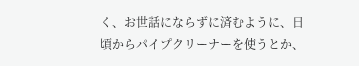く、お世話にならずに済むように、日頃からパイプクリーナーを使うとか、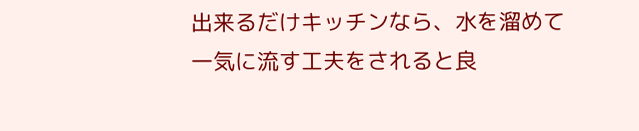出来るだけキッチンなら、水を溜めて一気に流す工夫をされると良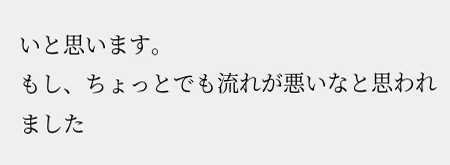いと思います。
もし、ちょっとでも流れが悪いなと思われました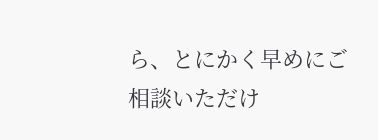ら、とにかく早めにご相談いただけ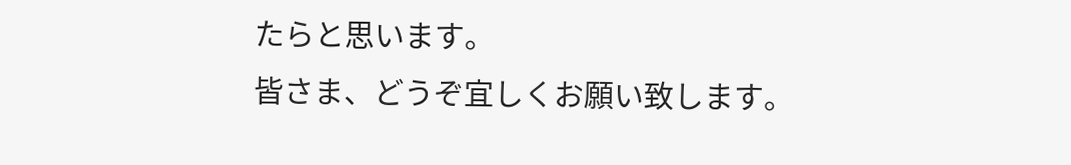たらと思います。
皆さま、どうぞ宜しくお願い致します。